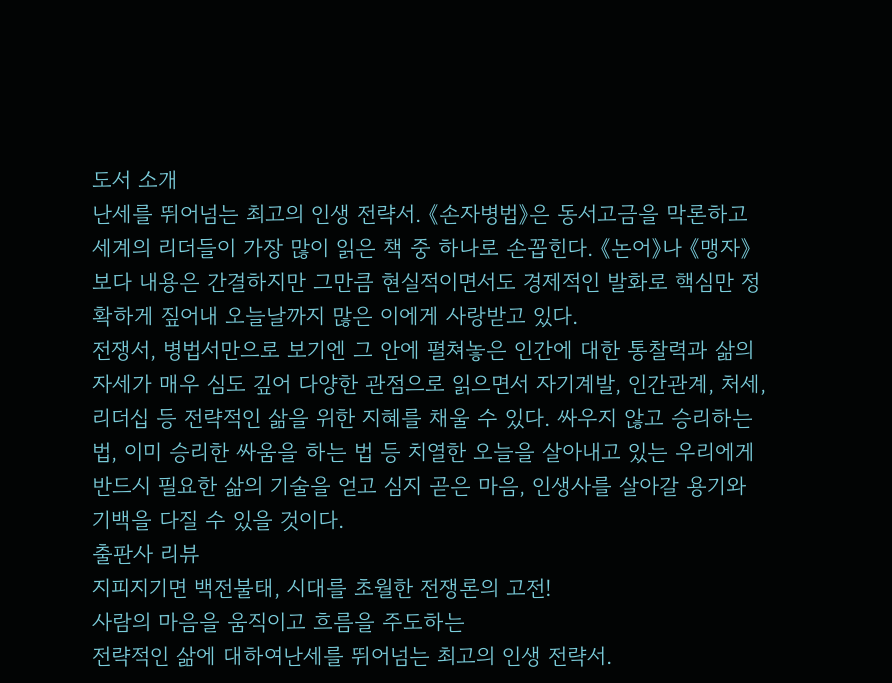도서 소개
난세를 뛰어넘는 최고의 인생 전략서. 《손자병법》은 동서고금을 막론하고 세계의 리더들이 가장 많이 읽은 책 중 하나로 손꼽힌다. 《논어》나 《맹자》보다 내용은 간결하지만 그만큼 현실적이면서도 경제적인 발화로 핵심만 정확하게 짚어내 오늘날까지 많은 이에게 사랑받고 있다.
전쟁서, 병법서만으로 보기엔 그 안에 펼쳐놓은 인간에 대한 통찰력과 삶의 자세가 매우 심도 깊어 다양한 관점으로 읽으면서 자기계발, 인간관계, 처세, 리더십 등 전략적인 삶을 위한 지혜를 채울 수 있다. 싸우지 않고 승리하는 법, 이미 승리한 싸움을 하는 법 등 치열한 오늘을 살아내고 있는 우리에게 반드시 필요한 삶의 기술을 얻고 심지 곧은 마음, 인생사를 살아갈 용기와 기백을 다질 수 있을 것이다.
출판사 리뷰
지피지기면 백전불태, 시대를 초월한 전쟁론의 고전!
사람의 마음을 움직이고 흐름을 주도하는
전략적인 삶에 대하여난세를 뛰어넘는 최고의 인생 전략서.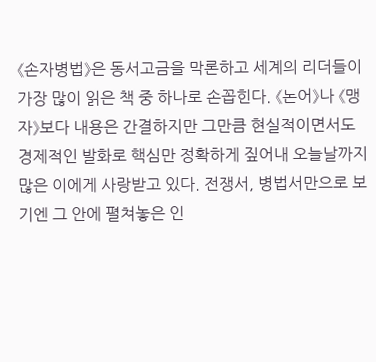《손자병법》은 동서고금을 막론하고 세계의 리더들이 가장 많이 읽은 책 중 하나로 손꼽힌다. 《논어》나 《맹자》보다 내용은 간결하지만 그만큼 현실적이면서도 경제적인 발화로 핵심만 정확하게 짚어내 오늘날까지 많은 이에게 사랑받고 있다. 전쟁서, 병법서만으로 보기엔 그 안에 펼쳐놓은 인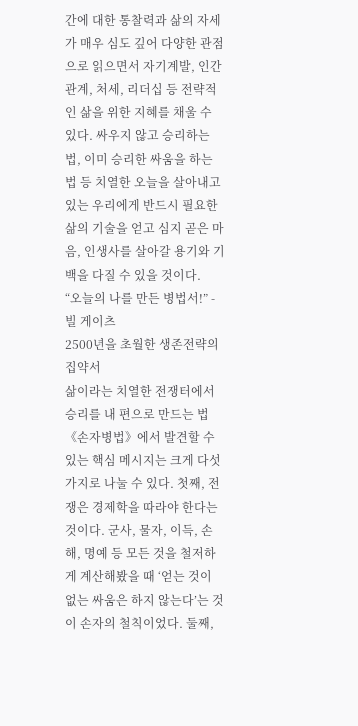간에 대한 통찰력과 삶의 자세가 매우 심도 깊어 다양한 관점으로 읽으면서 자기계발, 인간관계, 처세, 리더십 등 전략적인 삶을 위한 지혜를 채울 수 있다. 싸우지 않고 승리하는 법, 이미 승리한 싸움을 하는 법 등 치열한 오늘을 살아내고 있는 우리에게 반드시 필요한 삶의 기술을 얻고 심지 곧은 마음, 인생사를 살아갈 용기와 기백을 다질 수 있을 것이다.
“오늘의 나를 만든 병법서!” - 빌 게이츠
2500년을 초월한 생존전략의 집약서
삶이라는 치열한 전쟁터에서 승리를 내 편으로 만드는 법《손자병법》에서 발견할 수 있는 핵심 메시지는 크게 다섯 가지로 나눌 수 있다. 첫째, 전쟁은 경제학을 따라야 한다는 것이다. 군사, 물자, 이득, 손해, 명예 등 모든 것을 철저하게 계산해봤을 때 ‘얻는 것이 없는 싸움은 하지 않는다’는 것이 손자의 철칙이었다. 둘째,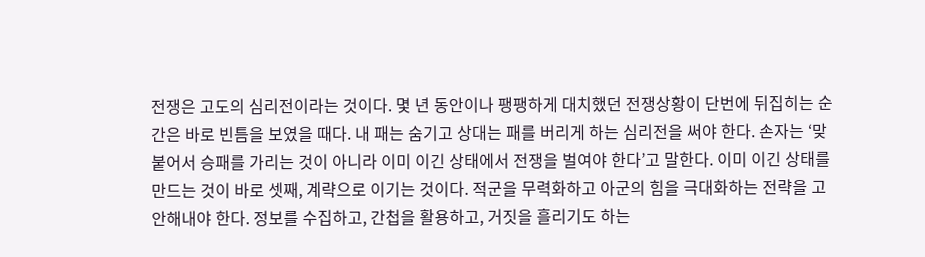전쟁은 고도의 심리전이라는 것이다. 몇 년 동안이나 팽팽하게 대치했던 전쟁상황이 단번에 뒤집히는 순간은 바로 빈틈을 보였을 때다. 내 패는 숨기고 상대는 패를 버리게 하는 심리전을 써야 한다. 손자는 ‘맞붙어서 승패를 가리는 것이 아니라 이미 이긴 상태에서 전쟁을 벌여야 한다’고 말한다. 이미 이긴 상태를 만드는 것이 바로 셋째, 계략으로 이기는 것이다. 적군을 무력화하고 아군의 힘을 극대화하는 전략을 고안해내야 한다. 정보를 수집하고, 간첩을 활용하고, 거짓을 흘리기도 하는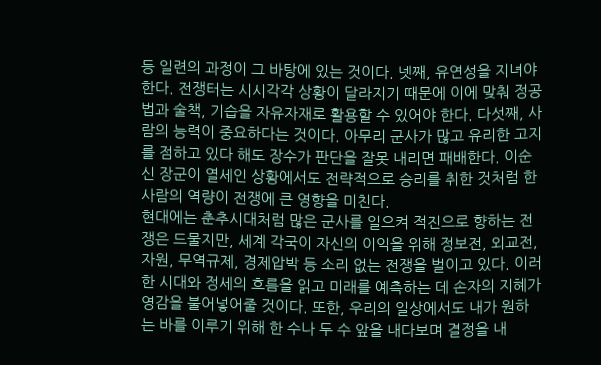등 일련의 과정이 그 바탕에 있는 것이다. 넷째, 유연성을 지녀야 한다. 전쟁터는 시시각각 상황이 달라지기 때문에 이에 맞춰 정공법과 술책, 기습을 자유자재로 활용할 수 있어야 한다. 다섯째, 사람의 능력이 중요하다는 것이다. 아무리 군사가 많고 유리한 고지를 점하고 있다 해도 장수가 판단을 잘못 내리면 패배한다. 이순신 장군이 열세인 상황에서도 전략적으로 승리를 취한 것처럼 한 사람의 역량이 전쟁에 큰 영향을 미친다.
현대에는 춘추시대처럼 많은 군사를 일으켜 적진으로 향하는 전쟁은 드물지만, 세계 각국이 자신의 이익을 위해 정보전, 외교전, 자원, 무역규제, 경제압박 등 소리 없는 전쟁을 벌이고 있다. 이러한 시대와 정세의 흐름을 읽고 미래를 예측하는 데 손자의 지혜가 영감을 불어넣어줄 것이다. 또한, 우리의 일상에서도 내가 원하는 바를 이루기 위해 한 수나 두 수 앞을 내다보며 결정을 내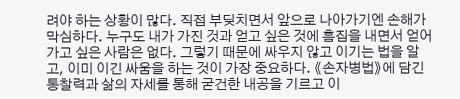려야 하는 상황이 많다. 직접 부딪치면서 앞으로 나아가기엔 손해가 막심하다. 누구도 내가 가진 것과 얻고 싶은 것에 흠집을 내면서 얻어가고 싶은 사람은 없다. 그렇기 때문에 싸우지 않고 이기는 법을 알고, 이미 이긴 싸움을 하는 것이 가장 중요하다. 《손자병법》에 담긴 통찰력과 삶의 자세를 통해 굳건한 내공을 기르고 이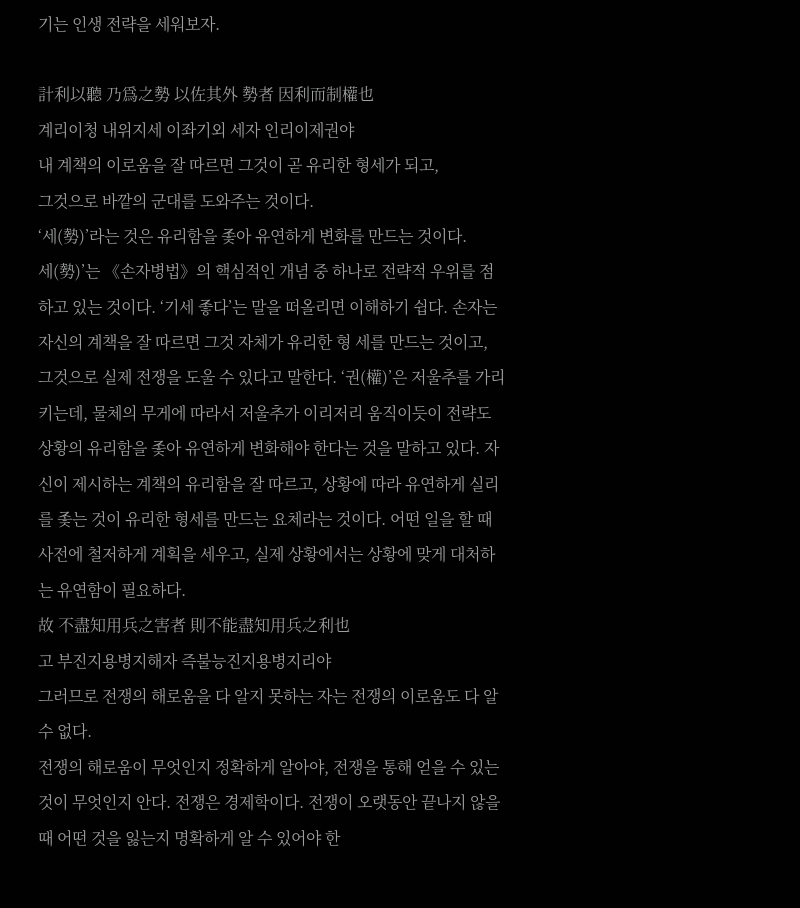기는 인생 전략을 세워보자.

計利以聽 乃爲之勢 以佐其外 勢者 因利而制權也
계리이청 내위지세 이좌기외 세자 인리이제권야
내 계책의 이로움을 잘 따르면 그것이 곧 유리한 형세가 되고,
그것으로 바깥의 군대를 도와주는 것이다.
‘세(勢)’라는 것은 유리함을 좇아 유연하게 변화를 만드는 것이다.
세(勢)’는 《손자병법》의 핵심적인 개념 중 하나로 전략적 우위를 점하고 있는 것이다. ‘기세 좋다’는 말을 떠올리면 이해하기 쉽다. 손자는 자신의 계책을 잘 따르면 그것 자체가 유리한 형 세를 만드는 것이고, 그것으로 실제 전쟁을 도울 수 있다고 말한다. ‘권(權)’은 저울추를 가리키는데, 물체의 무게에 따라서 저울추가 이리저리 움직이듯이 전략도 상황의 유리함을 좇아 유연하게 변화해야 한다는 것을 말하고 있다. 자신이 제시하는 계책의 유리함을 잘 따르고, 상황에 따라 유연하게 실리를 좇는 것이 유리한 형세를 만드는 요체라는 것이다. 어떤 일을 할 때 사전에 철저하게 계획을 세우고, 실제 상황에서는 상황에 맞게 대처하는 유연함이 필요하다.
故 不盡知用兵之害者 則不能盡知用兵之利也
고 부진지용병지해자 즉불능진지용병지리야
그러므로 전쟁의 해로움을 다 알지 못하는 자는 전쟁의 이로움도 다 알 수 없다.
전쟁의 해로움이 무엇인지 정확하게 알아야, 전쟁을 통해 얻을 수 있는 것이 무엇인지 안다. 전쟁은 경제학이다. 전쟁이 오랫동안 끝나지 않을 때 어떤 것을 잃는지 명확하게 알 수 있어야 한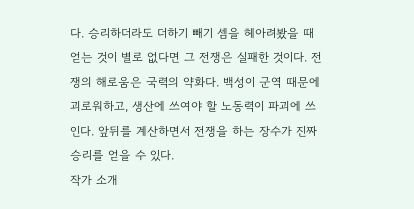다. 승리하더라도 더하기 빼기 셈을 헤아려봤을 때 얻는 것이 별로 없다면 그 전쟁은 실패한 것이다. 전쟁의 해로움은 국력의 약화다. 백성이 군역 때문에 괴로워하고, 생산에 쓰여야 할 노동력이 파괴에 쓰인다. 앞뒤를 계산하면서 전쟁을 하는 장수가 진짜 승리를 얻을 수 있다.
작가 소개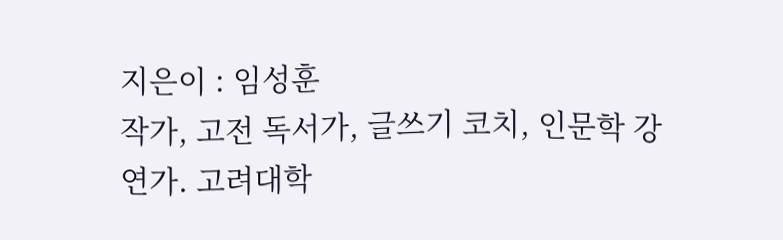지은이 : 임성훈
작가, 고전 독서가, 글쓰기 코치, 인문학 강연가. 고려대학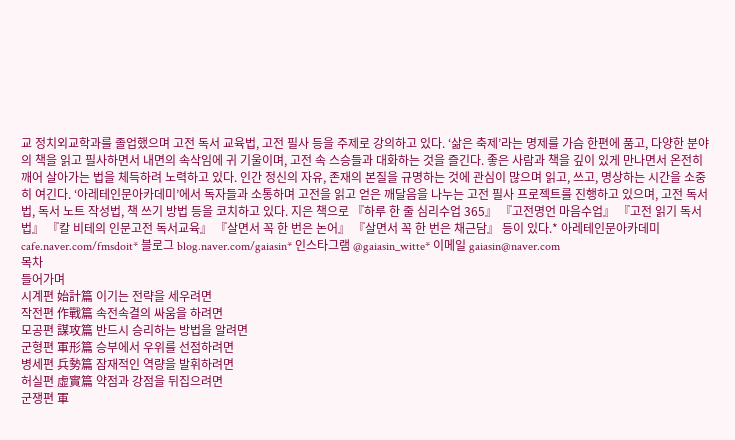교 정치외교학과를 졸업했으며 고전 독서 교육법, 고전 필사 등을 주제로 강의하고 있다. ‘삶은 축제’라는 명제를 가슴 한편에 품고, 다양한 분야의 책을 읽고 필사하면서 내면의 속삭임에 귀 기울이며, 고전 속 스승들과 대화하는 것을 즐긴다. 좋은 사람과 책을 깊이 있게 만나면서 온전히 깨어 살아가는 법을 체득하려 노력하고 있다. 인간 정신의 자유, 존재의 본질을 규명하는 것에 관심이 많으며 읽고, 쓰고, 명상하는 시간을 소중히 여긴다. ‘아레테인문아카데미’에서 독자들과 소통하며 고전을 읽고 얻은 깨달음을 나누는 고전 필사 프로젝트를 진행하고 있으며, 고전 독서법, 독서 노트 작성법, 책 쓰기 방법 등을 코치하고 있다. 지은 책으로 『하루 한 줄 심리수업 365』 『고전명언 마음수업』 『고전 읽기 독서법』 『칼 비테의 인문고전 독서교육』 『살면서 꼭 한 번은 논어』 『살면서 꼭 한 번은 채근담』 등이 있다.* 아레테인문아카데미 cafe.naver.com/fmsdoit* 블로그 blog.naver.com/gaiasin* 인스타그램 @gaiasin_witte* 이메일 gaiasin@naver.com
목차
들어가며
시계편 始計篇 이기는 전략을 세우려면
작전편 作戰篇 속전속결의 싸움을 하려면
모공편 謀攻篇 반드시 승리하는 방법을 알려면
군형편 軍形篇 승부에서 우위를 선점하려면
병세편 兵勢篇 잠재적인 역량을 발휘하려면
허실편 虛實篇 약점과 강점을 뒤집으려면
군쟁편 軍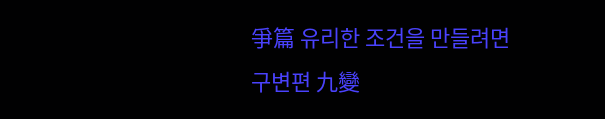爭篇 유리한 조건을 만들려면
구변편 九變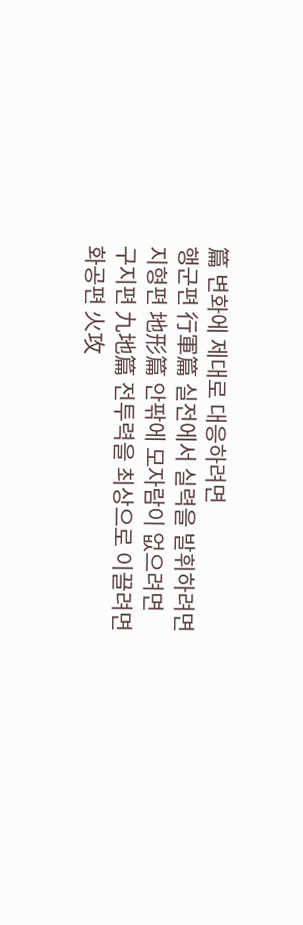篇 변화에 제대로 대응하려면
행군편 行軍篇 실전에서 실력을 발휘하려면
지형편 地形篇 안팎에 모자람이 없으려면
구지편 九地篇 전투력을 최상으로 이끌려면
화공편 火攻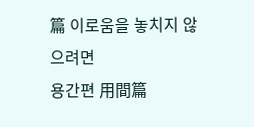篇 이로움을 놓치지 않으려면
용간편 用間篇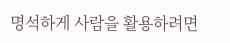명석하게 사람을 활용하려면